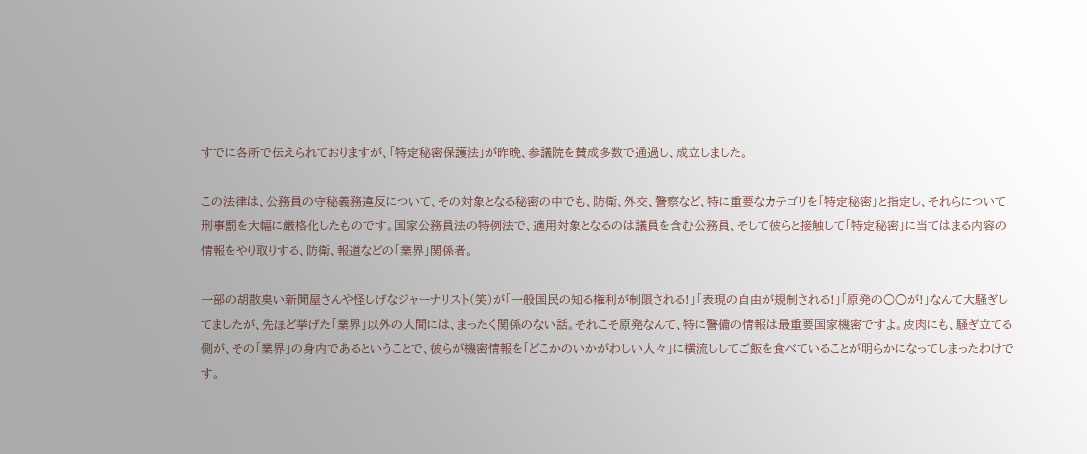すでに各所で伝えられておりますが、「特定秘密保護法」が昨晩、参議院を賛成多数で通過し、成立しました。

この法律は、公務員の守秘義務違反について、その対象となる秘密の中でも、防衛、外交、警察など、特に重要なカテゴリを「特定秘密」と指定し、それらについて刑事罰を大幅に厳格化したものです。国家公務員法の特例法で、適用対象となるのは議員を含む公務員、そして彼らと接触して「特定秘密」に当てはまる内容の情報をやり取りする、防衛、報道などの「業界」関係者。

一部の胡散臭い新聞屋さんや怪しげなジャーナリスト(笑)が「一般国民の知る権利が制限される!」「表現の自由が規制される!」「原発の○○が!」なんて大騒ぎしてましたが、先ほど挙げた「業界」以外の人間には、まったく関係のない話。それこそ原発なんて、特に警備の情報は最重要国家機密ですよ。皮肉にも、騒ぎ立てる側が、その「業界」の身内であるということで、彼らが機密情報を「どこかのいかがわしい人々」に横流ししてご飯を食べていることが明らかになってしまったわけです。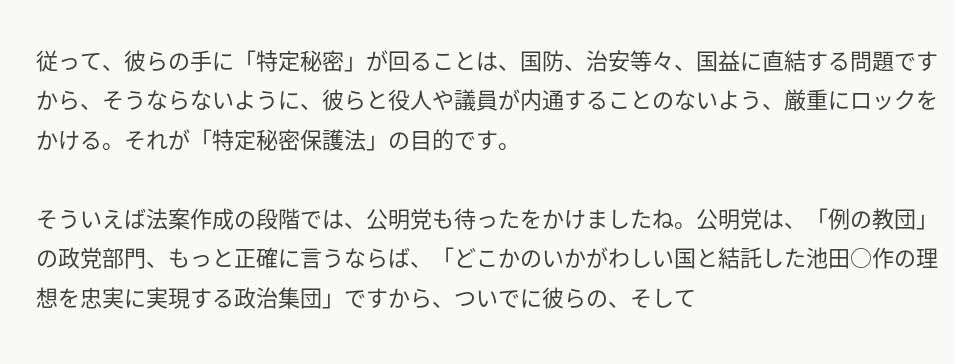従って、彼らの手に「特定秘密」が回ることは、国防、治安等々、国益に直結する問題ですから、そうならないように、彼らと役人や議員が内通することのないよう、厳重にロックをかける。それが「特定秘密保護法」の目的です。

そういえば法案作成の段階では、公明党も待ったをかけましたね。公明党は、「例の教団」の政党部門、もっと正確に言うならば、「どこかのいかがわしい国と結託した池田○作の理想を忠実に実現する政治集団」ですから、ついでに彼らの、そして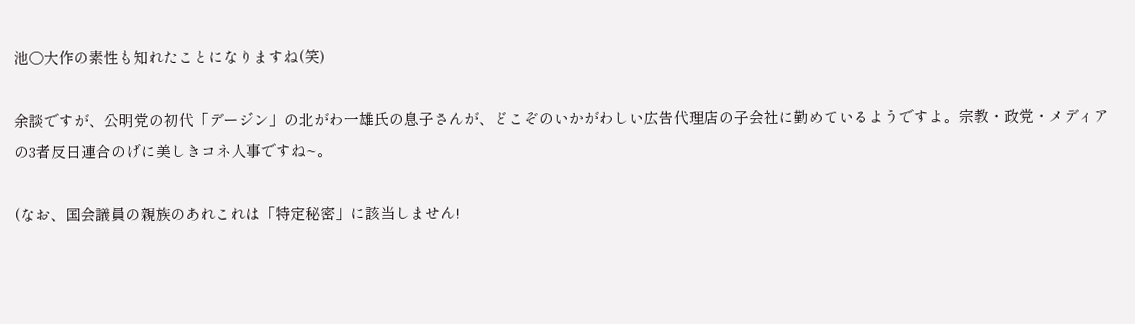池○大作の素性も知れたことになりますね(笑)

余談ですが、公明党の初代「デージン」の北がわ一雄氏の息子さんが、どこぞのいかがわしい広告代理店の子会社に勤めているようですよ。宗教・政党・メディアの3者反日連合のげに美しきコネ人事ですね~。

(なお、国会議員の親族のあれこれは「特定秘密」に該当しません!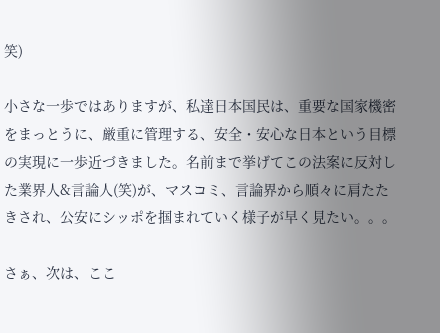笑)

小さな一歩ではありますが、私達日本国民は、重要な国家機密をまっとうに、厳重に管理する、安全・安心な日本という目標の実現に一歩近づきました。名前まで挙げてこの法案に反対した業界人&言論人(笑)が、マスコミ、言論界から順々に肩たたきされ、公安にシッポを掴まれていく様子が早く見たい。。。

さぁ、次は、ここ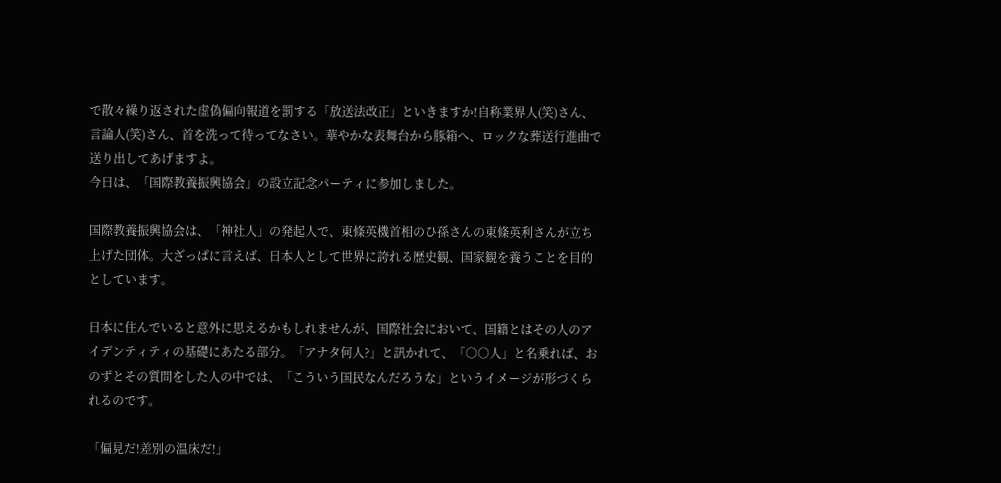で散々繰り返された虚偽偏向報道を罰する「放送法改正」といきますか!自称業界人(笑)さん、言論人(笑)さん、首を洗って待ってなさい。華やかな表舞台から豚箱へ、ロックな葬送行進曲で送り出してあげますよ。
今日は、「国際教養振興協会」の設立記念パーティに参加しました。

国際教養振興協会は、「神社人」の発起人で、東條英機首相のひ孫さんの東條英利さんが立ち上げた団体。大ざっぱに言えば、日本人として世界に誇れる歴史観、国家観を養うことを目的としています。

日本に住んでいると意外に思えるかもしれませんが、国際社会において、国籍とはその人のアイデンティティの基礎にあたる部分。「アナタ何人?」と訊かれて、「○○人」と名乗れば、おのずとその質問をした人の中では、「こういう国民なんだろうな」というイメージが形づくられるのです。

「偏見だ!差別の温床だ!」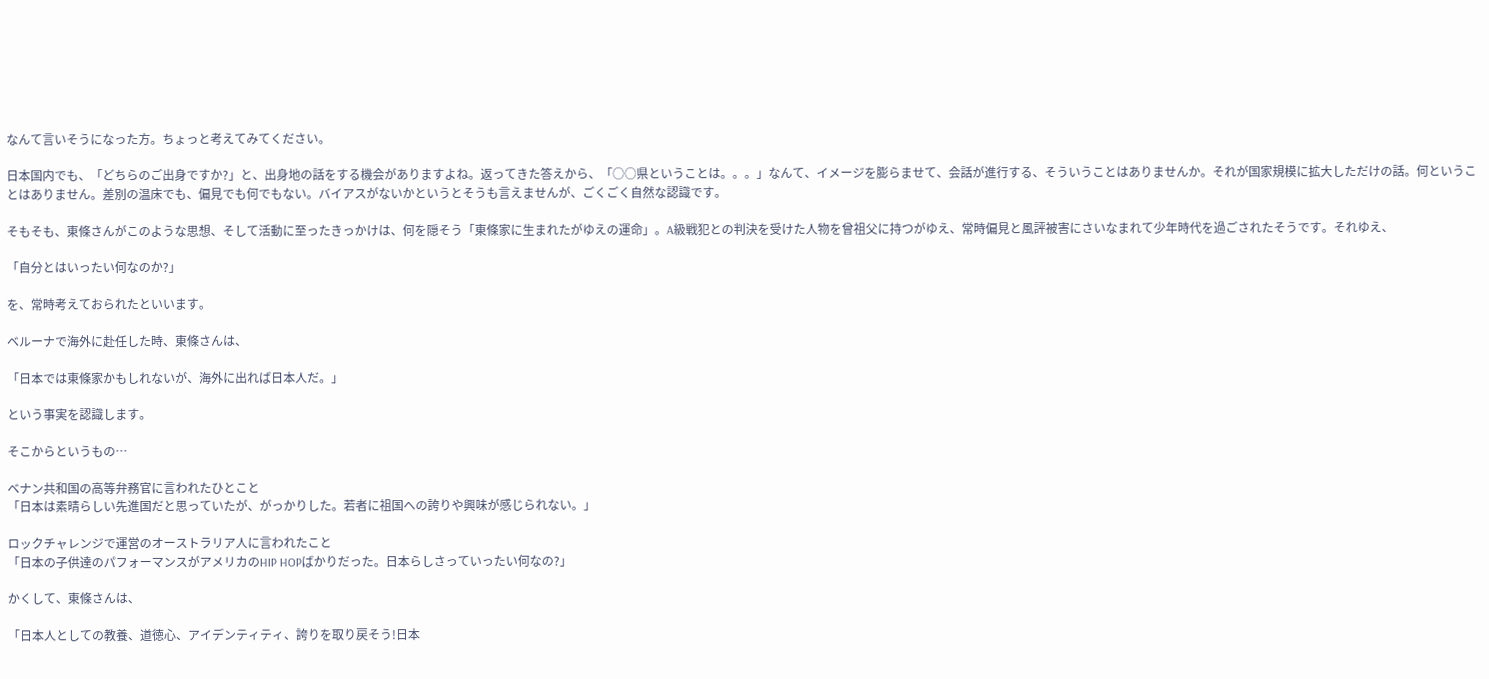なんて言いそうになった方。ちょっと考えてみてください。

日本国内でも、「どちらのご出身ですか?」と、出身地の話をする機会がありますよね。返ってきた答えから、「○○県ということは。。。」なんて、イメージを膨らませて、会話が進行する、そういうことはありませんか。それが国家規模に拡大しただけの話。何ということはありません。差別の温床でも、偏見でも何でもない。バイアスがないかというとそうも言えませんが、ごくごく自然な認識です。

そもそも、東條さんがこのような思想、そして活動に至ったきっかけは、何を隠そう「東條家に生まれたがゆえの運命」。A級戦犯との判決を受けた人物を曾祖父に持つがゆえ、常時偏見と風評被害にさいなまれて少年時代を過ごされたそうです。それゆえ、

「自分とはいったい何なのか?」

を、常時考えておられたといいます。

ベルーナで海外に赴任した時、東條さんは、

「日本では東條家かもしれないが、海外に出れば日本人だ。」

という事実を認識します。

そこからというもの…

ベナン共和国の高等弁務官に言われたひとこと
「日本は素晴らしい先進国だと思っていたが、がっかりした。若者に祖国への誇りや興味が感じられない。」

ロックチャレンジで運営のオーストラリア人に言われたこと
「日本の子供達のパフォーマンスがアメリカのHIP HOPばかりだった。日本らしさっていったい何なの?」

かくして、東條さんは、

「日本人としての教養、道徳心、アイデンティティ、誇りを取り戻そう!日本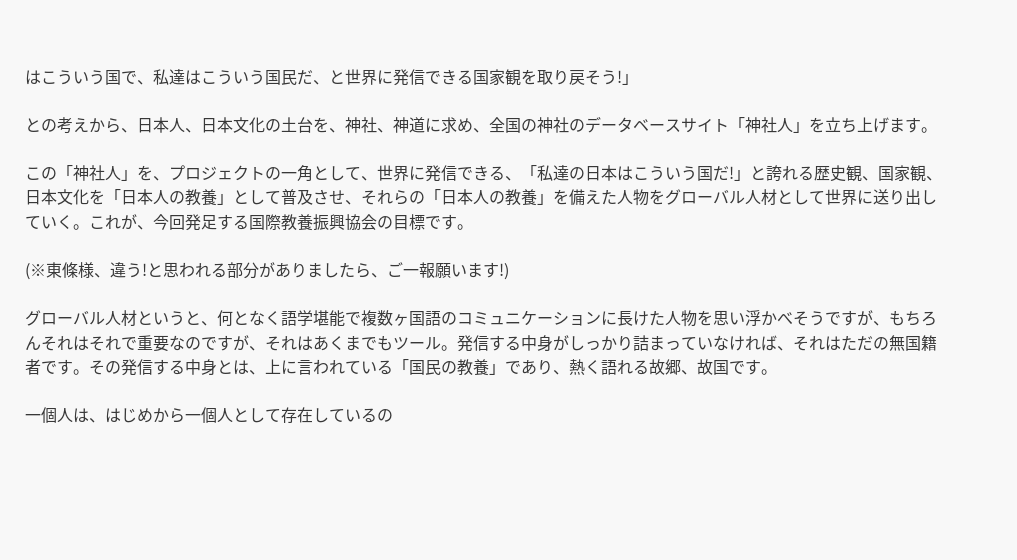はこういう国で、私達はこういう国民だ、と世界に発信できる国家観を取り戻そう!」

との考えから、日本人、日本文化の土台を、神社、神道に求め、全国の神社のデータベースサイト「神社人」を立ち上げます。

この「神社人」を、プロジェクトの一角として、世界に発信できる、「私達の日本はこういう国だ!」と誇れる歴史観、国家観、日本文化を「日本人の教養」として普及させ、それらの「日本人の教養」を備えた人物をグローバル人材として世界に送り出していく。これが、今回発足する国際教養振興協会の目標です。

(※東條様、違う!と思われる部分がありましたら、ご一報願います!)

グローバル人材というと、何となく語学堪能で複数ヶ国語のコミュニケーションに長けた人物を思い浮かべそうですが、もちろんそれはそれで重要なのですが、それはあくまでもツール。発信する中身がしっかり詰まっていなければ、それはただの無国籍者です。その発信する中身とは、上に言われている「国民の教養」であり、熱く語れる故郷、故国です。

一個人は、はじめから一個人として存在しているの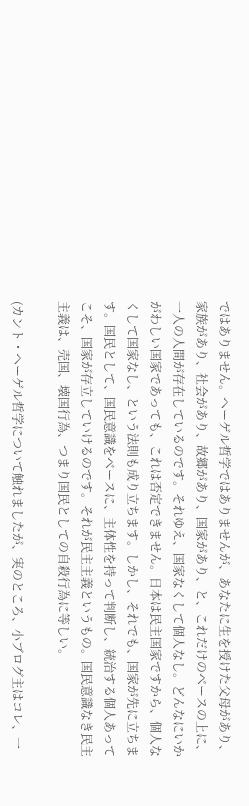ではありません。ヘーゲル哲学ではありませんが、あなたに生を授けた父母があり、家族があり、社会があり、故郷があり、国家があり、と、これだけのベースの上に、一人の人間が存在しているのです。それゆえ、国家なくして個人なし。どんなにいかがわしい国家であっても、これは否定できません。日本は民主国家ですから、個人なくして国家なし、という法則も成り立ちます。しかし、それでも、国家が先に立ちます。国民として、国民意識をベースに、主体性を持って判断し、統治する個人あってこそ、国家が存立していけるのです。それが民主主義というもの。国民意識なき民主主義は、売国、壊国行為、つまり国民としての自殺行為に等しい。

(カント・ヘーゲル哲学について触れましたが、実のところ、小ブログ主はコレ、一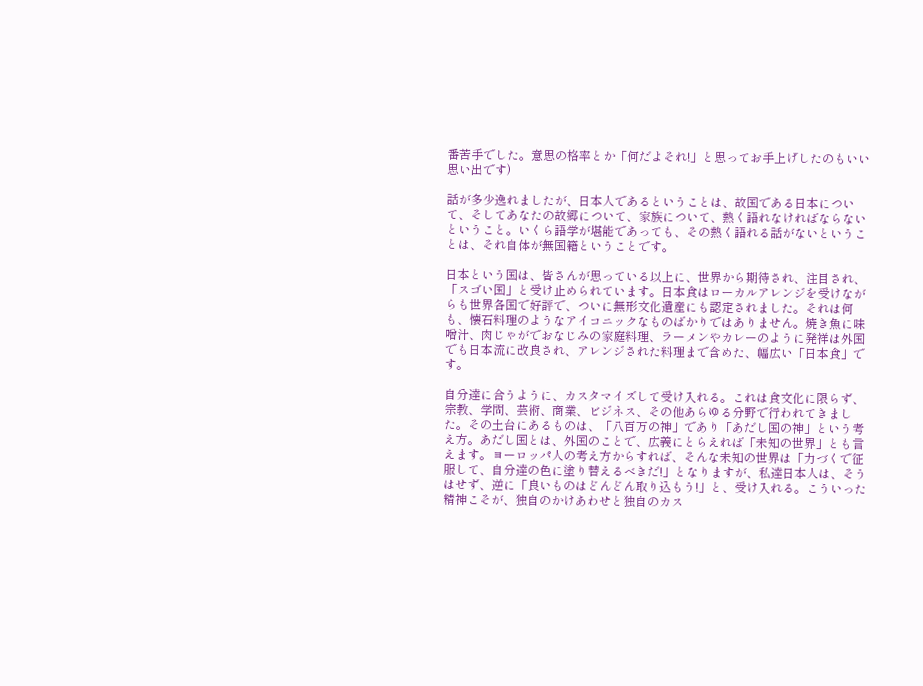番苦手でした。意思の格率とか「何だよそれ!」と思ってお手上げしたのもいい思い出です)

話が多少逸れましたが、日本人であるということは、故国である日本について、そしてあなたの故郷について、家族について、熱く語れなければならないということ。いくら語学が堪能であっても、その熱く語れる話がないということは、それ自体が無国籍ということです。

日本という国は、皆さんが思っている以上に、世界から期待され、注目され、「スゴい国」と受け止められています。日本食はローカルアレンジを受けながらも世界各国で好評で、ついに無形文化遺産にも認定されました。それは何も、懐石料理のようなアイコニックなものばかりではありません。焼き魚に味噌汁、肉じゃがでおなじみの家庭料理、ラーメンやカレーのように発祥は外国でも日本流に改良され、アレンジされた料理まで含めた、幅広い「日本食」です。

自分達に合うように、カスタマイズして受け入れる。これは食文化に限らず、宗教、学問、芸術、商業、ビジネス、その他あらゆる分野で行われてきました。その土台にあるものは、「八百万の神」であり「あだし国の神」という考え方。あだし国とは、外国のことで、広義にとらえれば「未知の世界」とも言えます。ヨーロッパ人の考え方からすれば、そんな未知の世界は「力づくで征服して、自分達の色に塗り替えるべきだ!」となりますが、私達日本人は、そうはせず、逆に「良いものはどんどん取り込もう!」と、受け入れる。こういった精神こそが、独自のかけあわせと独自のカス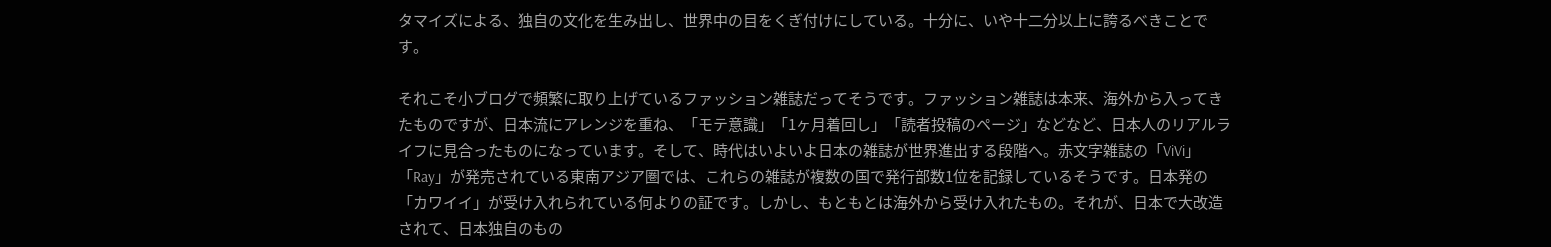タマイズによる、独自の文化を生み出し、世界中の目をくぎ付けにしている。十分に、いや十二分以上に誇るべきことです。

それこそ小ブログで頻繁に取り上げているファッション雑誌だってそうです。ファッション雑誌は本来、海外から入ってきたものですが、日本流にアレンジを重ね、「モテ意識」「1ヶ月着回し」「読者投稿のページ」などなど、日本人のリアルライフに見合ったものになっています。そして、時代はいよいよ日本の雑誌が世界進出する段階へ。赤文字雑誌の「ViVi」「Ray」が発売されている東南アジア圏では、これらの雑誌が複数の国で発行部数1位を記録しているそうです。日本発の「カワイイ」が受け入れられている何よりの証です。しかし、もともとは海外から受け入れたもの。それが、日本で大改造されて、日本独自のもの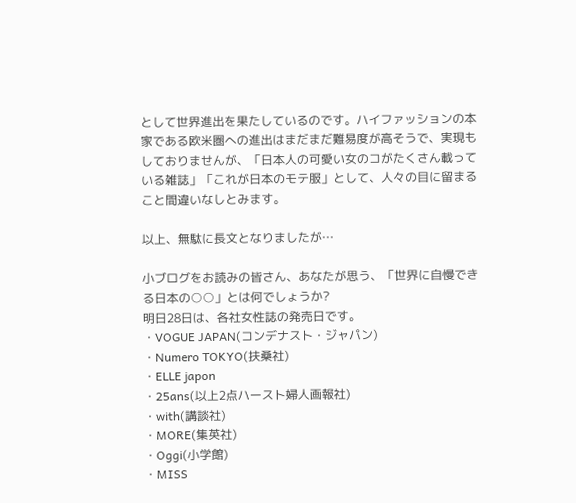として世界進出を果たしているのです。ハイファッションの本家である欧米圏への進出はまだまだ難易度が高そうで、実現もしておりませんが、「日本人の可愛い女のコがたくさん載っている雑誌」「これが日本のモテ服」として、人々の目に留まること間違いなしとみます。

以上、無駄に長文となりましたが…

小ブログをお読みの皆さん、あなたが思う、「世界に自慢できる日本の○○」とは何でしょうか?
明日28日は、各社女性誌の発売日です。
・VOGUE JAPAN(コンデナスト・ジャパン)
・Numero TOKYO(扶桑社)
・ELLE japon
・25ans(以上2点ハースト婦人画報社)
・with(講談社)
・MORE(集英社)
・Oggi(小学館)
・MISS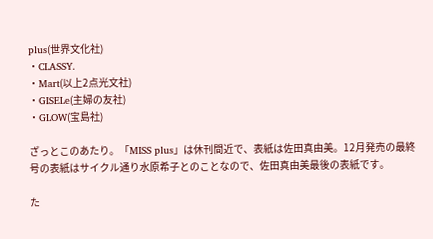plus(世界文化社)
・CLASSY.
・Mart(以上2点光文社)
・GISELe(主婦の友社)
・GLOW(宝島社)

ざっとこのあたり。「MISS plus」は休刊間近で、表紙は佐田真由美。12月発売の最終号の表紙はサイクル通り水原希子とのことなので、佐田真由美最後の表紙です。

た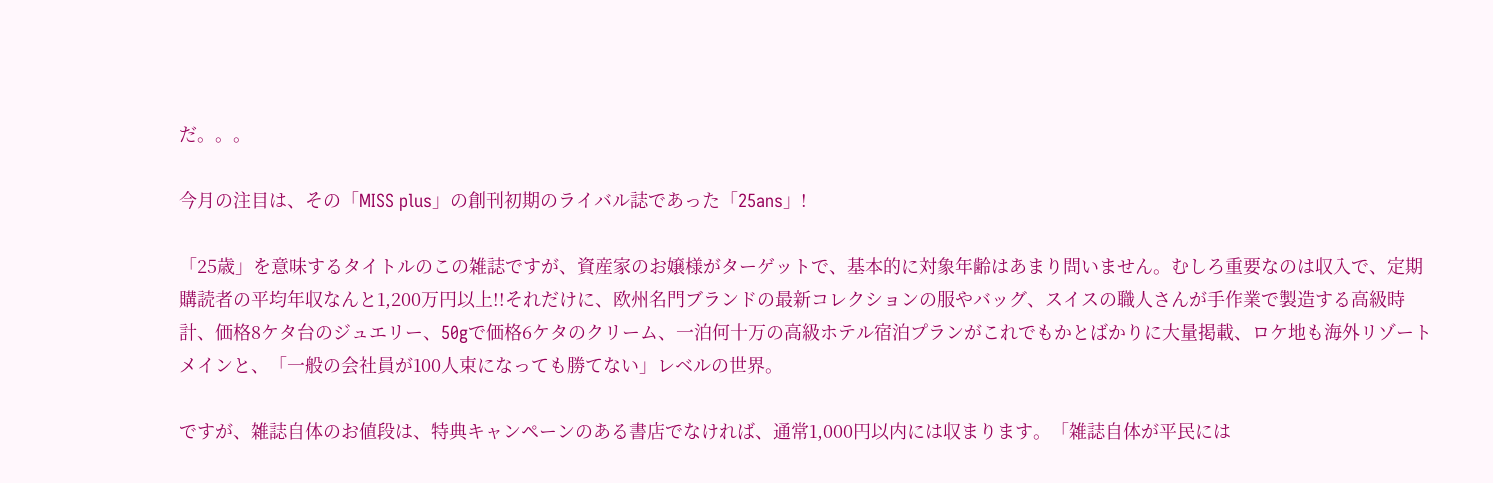だ。。。

今月の注目は、その「MISS plus」の創刊初期のライバル誌であった「25ans」!

「25歳」を意味するタイトルのこの雑誌ですが、資産家のお嬢様がターゲットで、基本的に対象年齢はあまり問いません。むしろ重要なのは収入で、定期購読者の平均年収なんと1,200万円以上!!それだけに、欧州名門ブランドの最新コレクションの服やバッグ、スイスの職人さんが手作業で製造する高級時計、価格8ケタ台のジュエリー、50gで価格6ケタのクリーム、一泊何十万の高級ホテル宿泊プランがこれでもかとばかりに大量掲載、ロケ地も海外リゾートメインと、「一般の会社員が100人束になっても勝てない」レベルの世界。

ですが、雑誌自体のお値段は、特典キャンペーンのある書店でなければ、通常1,000円以内には収まります。「雑誌自体が平民には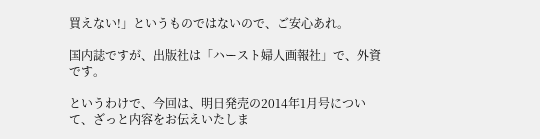買えない!」というものではないので、ご安心あれ。

国内誌ですが、出版社は「ハースト婦人画報社」で、外資です。

というわけで、今回は、明日発売の2014年1月号について、ざっと内容をお伝えいたしま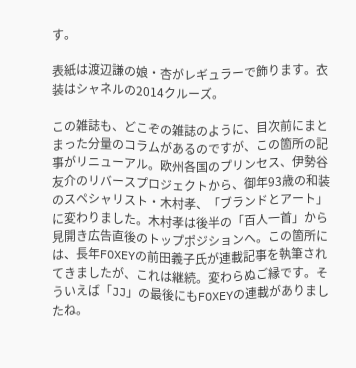す。

表紙は渡辺謙の娘・杏がレギュラーで飾ります。衣装はシャネルの2014クルーズ。

この雑誌も、どこぞの雑誌のように、目次前にまとまった分量のコラムがあるのですが、この箇所の記事がリニューアル。欧州各国のプリンセス、伊勢谷友介のリバースプロジェクトから、御年93歳の和装のスペシャリスト・木村孝、「ブランドとアート」に変わりました。木村孝は後半の「百人一首」から見開き広告直後のトップポジションへ。この箇所には、長年FOXEYの前田義子氏が連載記事を執筆されてきましたが、これは継続。変わらぬご縁です。そういえば「JJ」の最後にもFOXEYの連載がありましたね。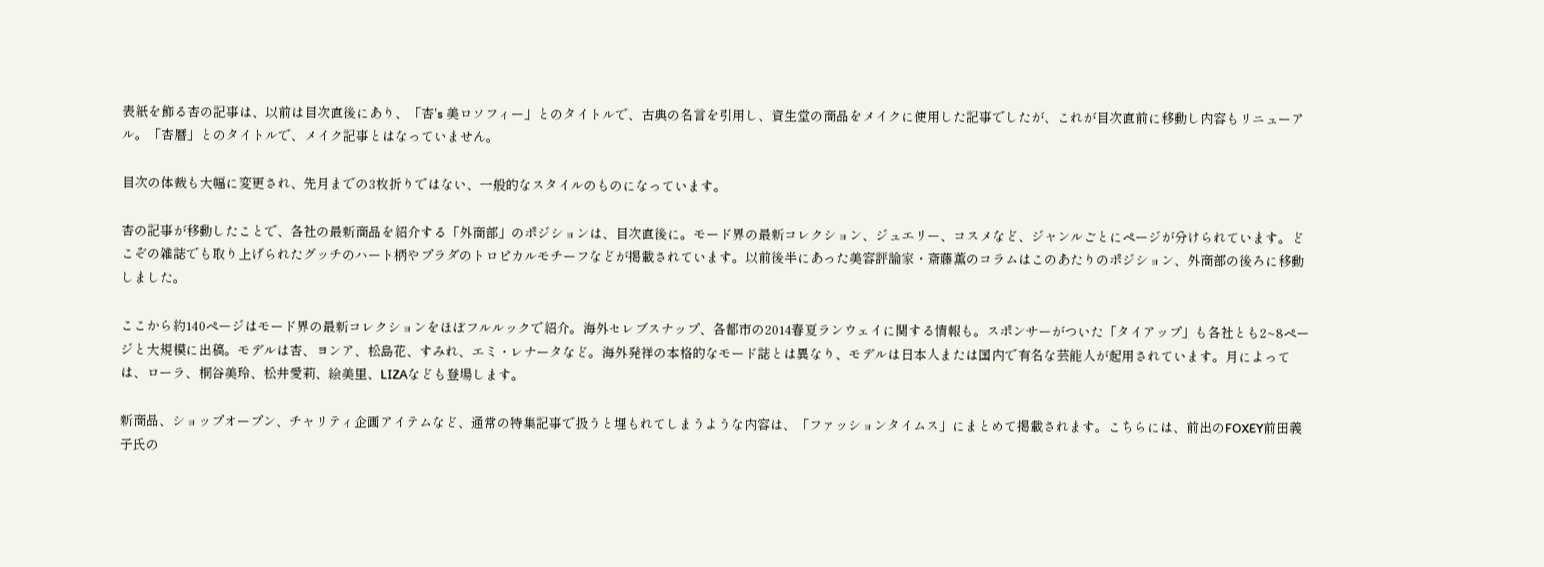表紙を飾る杏の記事は、以前は目次直後にあり、「杏's 美ロソフィー」とのタイトルで、古典の名言を引用し、資生堂の商品をメイクに使用した記事でしたが、これが目次直前に移動し内容もリニューアル。「杏暦」とのタイトルで、メイク記事とはなっていません。

目次の体裁も大幅に変更され、先月までの3枚折りではない、一般的なスタイルのものになっています。

杏の記事が移動したことで、各社の最新商品を紹介する「外商部」のポジションは、目次直後に。モード界の最新コレクション、ジュエリー、コスメなど、ジャンルごとにページが分けられています。どこぞの雑誌でも取り上げられたグッチのハート柄やプラダのトロピカルモチーフなどが掲載されています。以前後半にあった美容評論家・斎藤薫のコラムはこのあたりのポジション、外商部の後ろに移動しました。

ここから約140ページはモード界の最新コレクションをほぼフルルックで紹介。海外セレブスナップ、各都市の2014春夏ランウェイに関する情報も。スポンサーがついた「タイアップ」も各社とも2~8ページと大規模に出稿。モデルは杏、ヨンア、松島花、すみれ、エミ・レナータなど。海外発祥の本格的なモード誌とは異なり、モデルは日本人または国内で有名な芸能人が起用されています。月によっては、ローラ、桐谷美玲、松井愛莉、絵美里、LIZAなども登場します。

新商品、ショップオープン、チャリティ企画アイテムなど、通常の特集記事で扱うと埋もれてしまうような内容は、「ファッションタイムス」にまとめて掲載されます。こちらには、前出のFOXEY前田義子氏の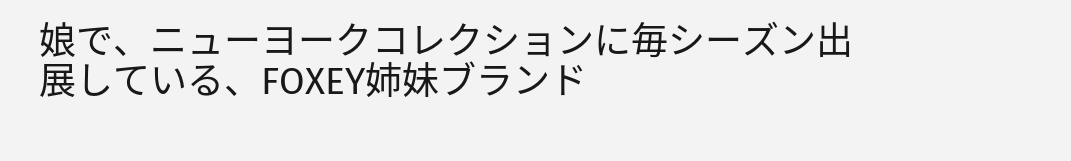娘で、ニューヨークコレクションに毎シーズン出展している、FOXEY姉妹ブランド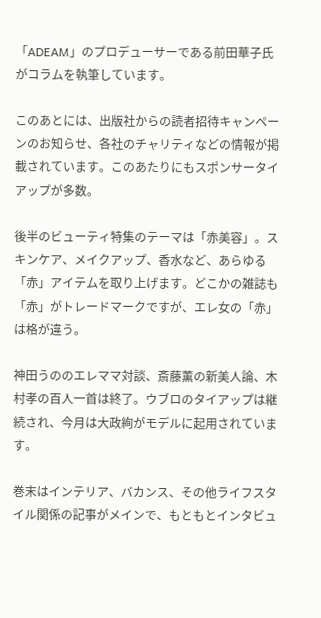「ADEAM」のプロデューサーである前田華子氏がコラムを執筆しています。

このあとには、出版社からの読者招待キャンペーンのお知らせ、各社のチャリティなどの情報が掲載されています。このあたりにもスポンサータイアップが多数。

後半のビューティ特集のテーマは「赤美容」。スキンケア、メイクアップ、香水など、あらゆる「赤」アイテムを取り上げます。どこかの雑誌も「赤」がトレードマークですが、エレ女の「赤」は格が違う。

神田うののエレママ対談、斎藤薫の新美人論、木村孝の百人一首は終了。ウブロのタイアップは継続され、今月は大政絢がモデルに起用されています。

巻末はインテリア、バカンス、その他ライフスタイル関係の記事がメインで、もともとインタビュ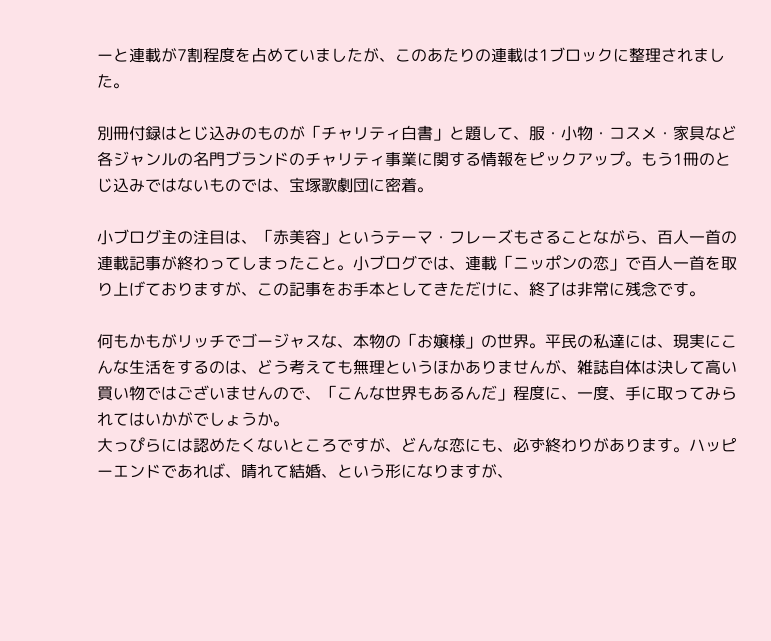ーと連載が7割程度を占めていましたが、このあたりの連載は1ブロックに整理されました。

別冊付録はとじ込みのものが「チャリティ白書」と題して、服・小物・コスメ・家具など各ジャンルの名門ブランドのチャリティ事業に関する情報をピックアップ。もう1冊のとじ込みではないものでは、宝塚歌劇団に密着。

小ブログ主の注目は、「赤美容」というテーマ・フレーズもさることながら、百人一首の連載記事が終わってしまったこと。小ブログでは、連載「ニッポンの恋」で百人一首を取り上げておりますが、この記事をお手本としてきただけに、終了は非常に残念です。

何もかもがリッチでゴージャスな、本物の「お嬢様」の世界。平民の私達には、現実にこんな生活をするのは、どう考えても無理というほかありませんが、雑誌自体は決して高い買い物ではございませんので、「こんな世界もあるんだ」程度に、一度、手に取ってみられてはいかがでしょうか。
大っぴらには認めたくないところですが、どんな恋にも、必ず終わりがあります。ハッピーエンドであれば、晴れて結婚、という形になりますが、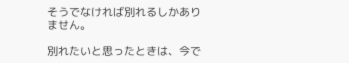そうでなければ別れるしかありません。

別れたいと思ったときは、今で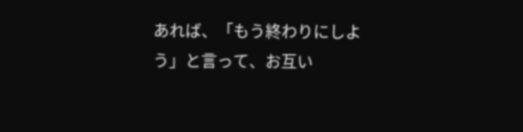あれば、「もう終わりにしよう」と言って、お互い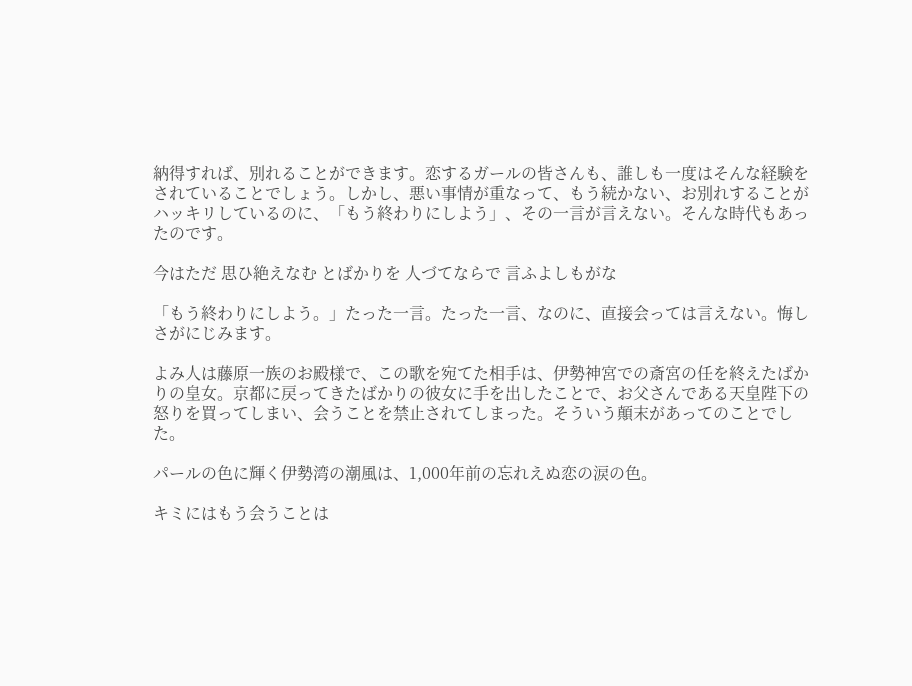納得すれば、別れることができます。恋するガールの皆さんも、誰しも一度はそんな経験をされていることでしょう。しかし、悪い事情が重なって、もう続かない、お別れすることがハッキリしているのに、「もう終わりにしよう」、その一言が言えない。そんな時代もあったのです。

今はただ 思ひ絶えなむ とばかりを 人づてならで 言ふよしもがな

「もう終わりにしよう。」たった一言。たった一言、なのに、直接会っては言えない。悔しさがにじみます。

よみ人は藤原一族のお殿様で、この歌を宛てた相手は、伊勢神宮での斎宮の任を終えたばかりの皇女。京都に戻ってきたばかりの彼女に手を出したことで、お父さんである天皇陛下の怒りを買ってしまい、会うことを禁止されてしまった。そういう顛末があってのことでした。

パールの色に輝く伊勢湾の潮風は、1,000年前の忘れえぬ恋の涙の色。

キミにはもう会うことは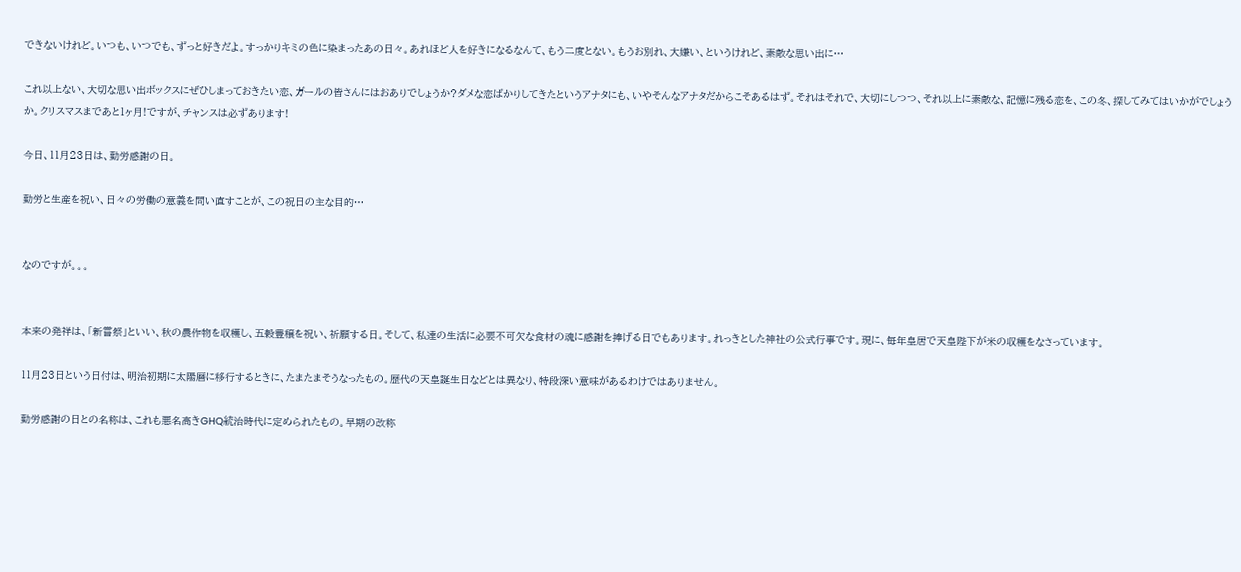できないけれど。いつも、いつでも、ずっと好きだよ。すっかりキミの色に染まったあの日々。あれほど人を好きになるなんて、もう二度とない。もうお別れ、大嫌い、というけれど、素敵な思い出に…

これ以上ない、大切な思い出ボックスにぜひしまっておきたい恋、ガールの皆さんにはおありでしょうか?ダメな恋ばかりしてきたというアナタにも、いやそんなアナタだからこそあるはず。それはそれで、大切にしつつ、それ以上に素敵な、記憶に残る恋を、この冬、探してみてはいかがでしょうか。クリスマスまであと1ヶ月!ですが、チャンスは必ずあります!

今日、11月23日は、勤労感謝の日。

勤労と生産を祝い、日々の労働の意義を問い直すことが、この祝日の主な目的…


なのですが。。。


本来の発祥は、「新嘗祭」といい、秋の農作物を収穫し、五穀豊穣を祝い、祈願する日。そして、私達の生活に必要不可欠な食材の魂に感謝を捧げる日でもあります。れっきとした神社の公式行事です。現に、毎年皇居で天皇陛下が米の収穫をなさっています。

11月23日という日付は、明治初期に太陽暦に移行するときに、たまたまそうなったもの。歴代の天皇誕生日などとは異なり、特段深い意味があるわけではありません。

勤労感謝の日との名称は、これも悪名高きGHQ統治時代に定められたもの。早期の改称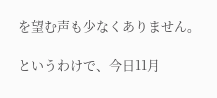を望む声も少なくありません。

というわけで、今日11月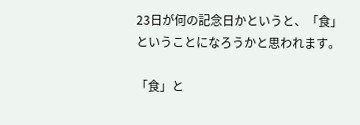23日が何の記念日かというと、「食」ということになろうかと思われます。

「食」と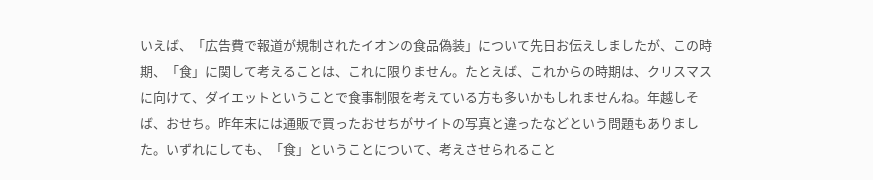いえば、「広告費で報道が規制されたイオンの食品偽装」について先日お伝えしましたが、この時期、「食」に関して考えることは、これに限りません。たとえば、これからの時期は、クリスマスに向けて、ダイエットということで食事制限を考えている方も多いかもしれませんね。年越しそば、おせち。昨年末には通販で買ったおせちがサイトの写真と違ったなどという問題もありました。いずれにしても、「食」ということについて、考えさせられること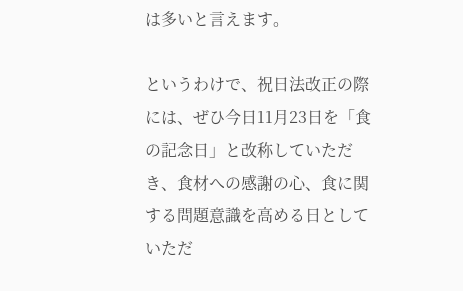は多いと言えます。

というわけで、祝日法改正の際には、ぜひ今日11月23日を「食の記念日」と改称していただき、食材への感謝の心、食に関する問題意識を高める日としていただ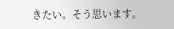きたい。そう思います。